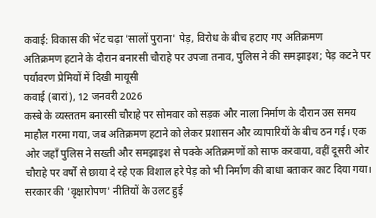कवाई: विकास की भेंट चढ़ा 'सालों पुराना' पेड़, विरोध के बीच हटाए गए अतिक्रमण
अतिक्रमण हटाने के दौरान बनारसी चौराहे पर उपजा तनाव, पुलिस ने की समझाइश; पेड़ कटने पर पर्यावरण प्रेमियों में दिखी मायूसी
कवाई (बारां), 12 जनवरी 2026
कस्बे के व्यस्ततम बनारसी चौराहे पर सोमवार को सड़क और नाला निर्माण के दौरान उस समय माहौल गरमा गया, जब अतिक्रमण हटाने को लेकर प्रशासन और व्यापारियों के बीच ठन गई। एक ओर जहाँ पुलिस ने सख्ती और समझाइश से पक्के अतिक्रमणों को साफ करवाया, वहीं दूसरी ओर चौराहे पर वर्षों से छाया दे रहे एक विशाल हरे पेड़ को भी निर्माण की बाधा बताकर काट दिया गया। सरकार की 'वृक्षारोपण' नीतियों के उलट हुई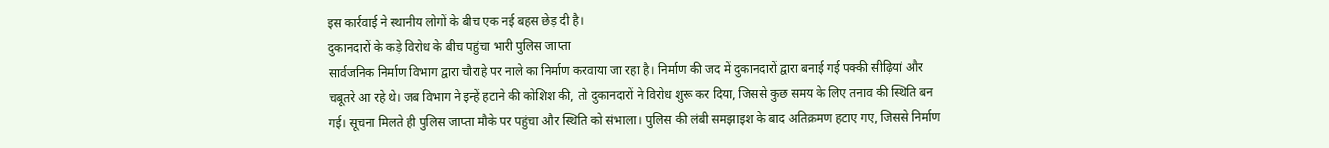इस कार्रवाई ने स्थानीय लोगों के बीच एक नई बहस छेड़ दी है।
दुकानदारों के कड़े विरोध के बीच पहुंचा भारी पुलिस जाप्ता
सार्वजनिक निर्माण विभाग द्वारा चौराहे पर नाले का निर्माण करवाया जा रहा है। निर्माण की जद में दुकानदारों द्वारा बनाई गई पक्की सीढ़ियां और चबूतरे आ रहे थे। जब विभाग ने इन्हें हटाने की कोशिश की, तो दुकानदारों ने विरोध शुरू कर दिया, जिससे कुछ समय के लिए तनाव की स्थिति बन गई। सूचना मिलते ही पुलिस जाप्ता मौके पर पहुंचा और स्थिति को संभाला। पुलिस की लंबी समझाइश के बाद अतिक्रमण हटाए गए, जिससे निर्माण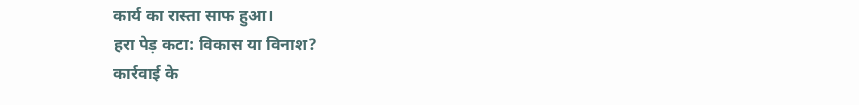कार्य का रास्ता साफ हुआ।
हरा पेड़ कटा: विकास या विनाश?
कार्रवाई के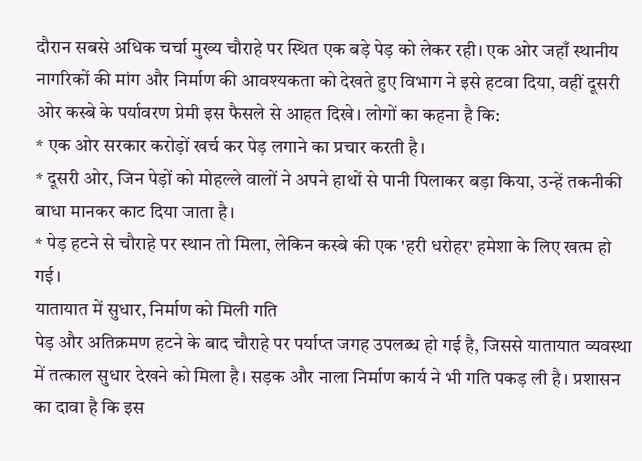दौरान सबसे अधिक चर्चा मुख्य चौराहे पर स्थित एक बड़े पेड़ को लेकर रही। एक ओर जहाँ स्थानीय नागरिकों की मांग और निर्माण की आवश्यकता को देखते हुए विभाग ने इसे हटवा दिया, वहीं दूसरी ओर कस्बे के पर्यावरण प्रेमी इस फैसले से आहत दिखे। लोगों का कहना है कि:
* एक ओर सरकार करोड़ों खर्च कर पेड़ लगाने का प्रचार करती है।
* दूसरी ओर, जिन पेड़ों को मोहल्ले वालों ने अपने हाथों से पानी पिलाकर बड़ा किया, उन्हें तकनीकी बाधा मानकर काट दिया जाता है।
* पेड़ हटने से चौराहे पर स्थान तो मिला, लेकिन कस्बे की एक 'हरी धरोहर' हमेशा के लिए खत्म हो गई।
यातायात में सुधार, निर्माण को मिली गति
पेड़ और अतिक्रमण हटने के बाद चौराहे पर पर्याप्त जगह उपलब्ध हो गई है, जिससे यातायात व्यवस्था में तत्काल सुधार देखने को मिला है। सड़क और नाला निर्माण कार्य ने भी गति पकड़ ली है। प्रशासन का दावा है कि इस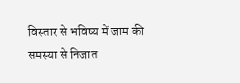विस्तार से भविष्य में जाम की समस्या से निजात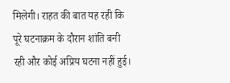मिलेगी। राहत की बात यह रही कि पूरे घटनाक्रम के दौरान शांति बनी रही और कोई अप्रिय घटना नहीं हुई।